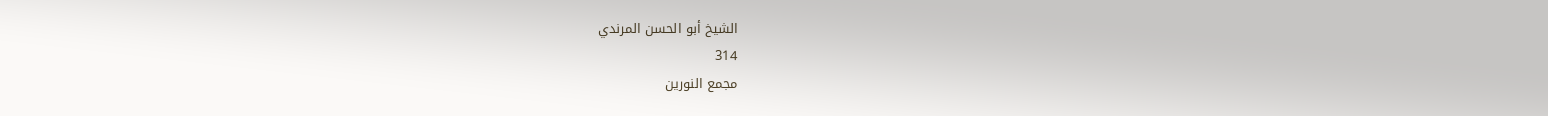الشيخ أبو الحسن المرندي
314
مجمع النورين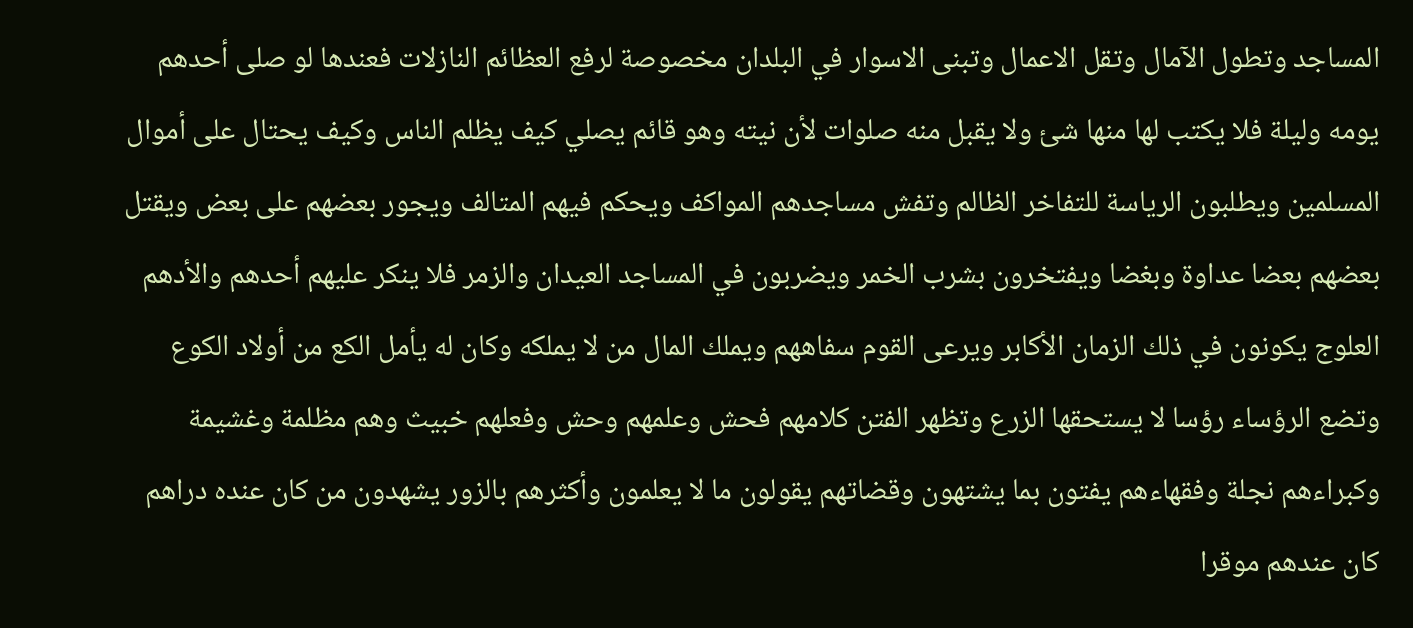المساجد وتطول الآمال وتقل الاعمال وتبنى الاسوار في البلدان مخصوصة لرفع العظائم النازلات فعندها لو صلى أحدهم يومه وليلة فلا يكتب لها منها شئ ولا يقبل منه صلوات لأن نيته وهو قائم يصلي كيف يظلم الناس وكيف يحتال على أموال المسلمين ويطلبون الرياسة للتفاخر الظالم وتفش مساجدهم المواكف ويحكم فيهم المتالف ويجور بعضهم على بعض ويقتل بعضهم بعضا عداوة وبغضا ويفتخرون بشرب الخمر ويضربون في المساجد العيدان والزمر فلا ينكر عليهم أحدهم والأدهم العلوج يكونون في ذلك الزمان الأكابر ويرعى القوم سفاههم ويملك المال من لا يملكه وكان له يأمل الكع من أولاد الكوع وتضع الرؤساء رؤسا لا يستحقها الزرع وتظهر الفتن كلامهم فحش وعلمهم وحش وفعلهم خبيث وهم مظلمة وغشيمة وكبراءهم نجلة وفقهاءهم يفتون بما يشتهون وقضاتهم يقولون ما لا يعلمون وأكثرهم بالزور يشهدون من كان عنده دراهم كان عندهم موقرا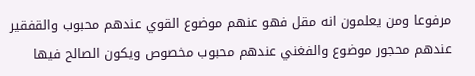مرفوعا ومن يعلمون انه مقل فهو عنهم موضوع القوي عندهم محبوب والقفقير عندهم محجور موضوع والفغني عندهم محبوب مخصوص ويكون الصالح فيها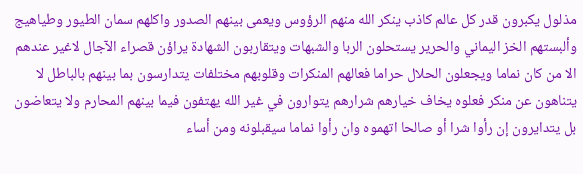مذلول يكبرون قدر كل عالم كاذب ينكر الله منهم الرؤوس ويعمى بينهم الصدور واكلهم سمان الطيور وطياهيج وألبستهم الخز اليماني والحرير يستحلون الربا والشبهات ويتقاربون الشهادة يراؤن قصراء الآجال لاغير عندهم الا من كان نماما ويجعلون الحلال حراما فعالهم المنكرات وقلوبهم مختلفات يتدارسون بما بينهم بالباطل لا يتناهون عن منكر فعلوه يخاف خيارهم شرارهم يتوارون في غير الله يهتفون فيما بينهم المحارم ولا يتعاضون بل يتدايرون إن رأوا شرا أو صالحا اتهموه وان رأوا نماما سيقبلونه ومن أساء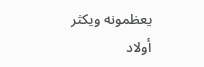يعظمونه ويكثر أولاد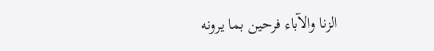الزنا والآباء فرحين بما يرونه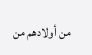من أولادهم من